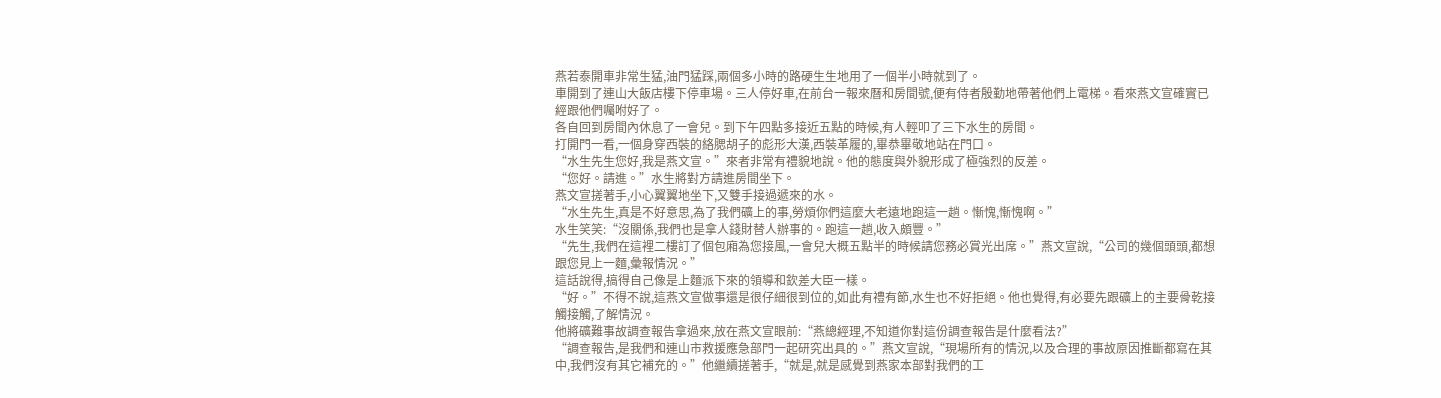燕若泰開車非常生猛,油門猛踩,兩個多小時的路硬生生地用了一個半小時就到了。
車開到了連山大飯店樓下停車場。三人停好車,在前台一報來曆和房間號,便有侍者殷勤地帶著他們上電梯。看來燕文宣確實已經跟他們囑咐好了。
各自回到房間內休息了一會兒。到下午四點多接近五點的時候,有人輕叩了三下水生的房間。
打開門一看,一個身穿西裝的絡腮胡子的彪形大漢,西裝革履的,畢恭畢敬地站在門口。
“水生先生您好,我是燕文宣。”來者非常有禮貌地說。他的態度與外貌形成了極強烈的反差。
“您好。請進。”水生將對方請進房間坐下。
燕文宣搓著手,小心翼翼地坐下,又雙手接過遞來的水。
“水生先生,真是不好意思,為了我們礦上的事,勞煩你們這麼大老遠地跑這一趟。慚愧,慚愧啊。”
水生笑笑:“沒關係,我們也是拿人錢財替人辦事的。跑這一趟,收入頗豐。”
“先生,我們在這裡二樓訂了個包廂為您接風,一會兒大概五點半的時候請您務必賞光出席。”燕文宣說,“公司的幾個頭頭,都想跟您見上一麵,彙報情況。”
這話說得,搞得自己像是上麵派下來的領導和欽差大臣一樣。
“好。”不得不說,這燕文宣做事還是很仔細很到位的,如此有禮有節,水生也不好拒絕。他也覺得,有必要先跟礦上的主要骨乾接觸接觸,了解情況。
他將礦難事故調查報告拿過來,放在燕文宣眼前:“燕總經理,不知道你對這份調查報告是什麼看法?”
“調查報告,是我們和連山市救援應急部門一起研究出具的。”燕文宣說,“現場所有的情況,以及合理的事故原因推斷都寫在其中,我們沒有其它補充的。”他繼續搓著手,“就是,就是感覺到燕家本部對我們的工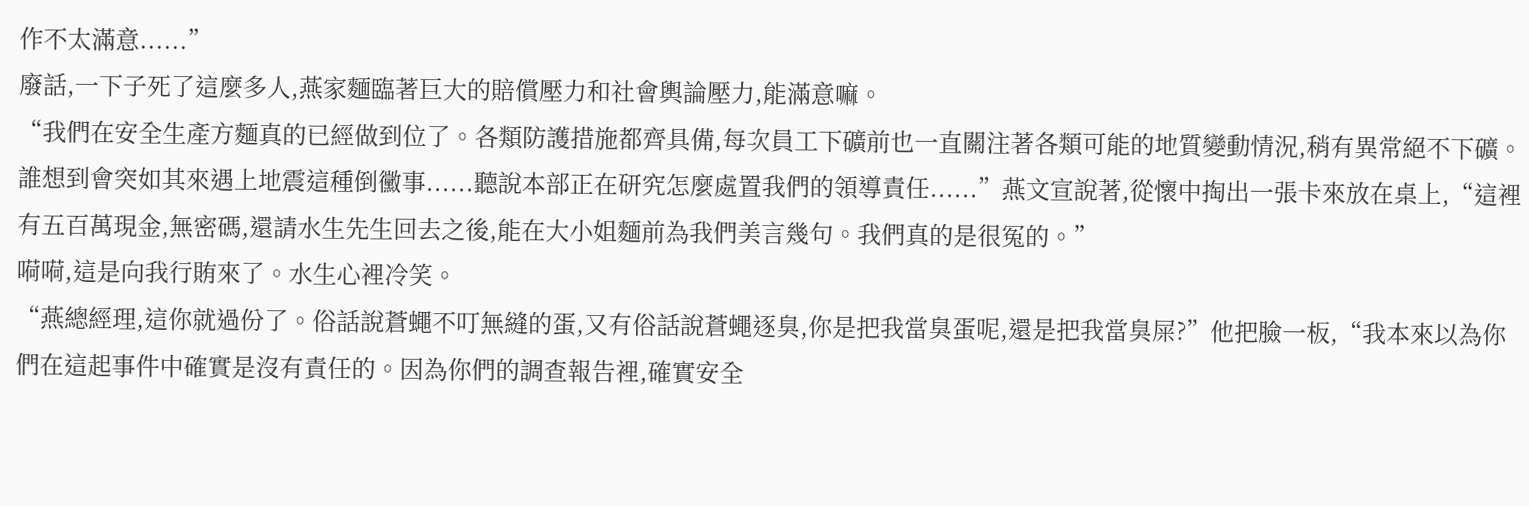作不太滿意......”
廢話,一下子死了這麼多人,燕家麵臨著巨大的賠償壓力和社會輿論壓力,能滿意嘛。
“我們在安全生產方麵真的已經做到位了。各類防護措施都齊具備,每次員工下礦前也一直關注著各類可能的地質變動情況,稍有異常絕不下礦。誰想到會突如其來遇上地震這種倒黴事......聽說本部正在研究怎麼處置我們的領導責任......”燕文宣說著,從懷中掏出一張卡來放在桌上,“這裡有五百萬現金,無密碼,還請水生先生回去之後,能在大小姐麵前為我們美言幾句。我們真的是很冤的。”
嗬嗬,這是向我行賄來了。水生心裡冷笑。
“燕總經理,這你就過份了。俗話說蒼蠅不叮無縫的蛋,又有俗話說蒼蠅逐臭,你是把我當臭蛋呢,還是把我當臭屎?”他把臉一板,“我本來以為你們在這起事件中確實是沒有責任的。因為你們的調查報告裡,確實安全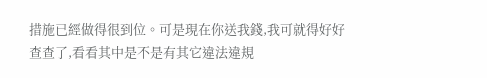措施已經做得很到位。可是現在你送我錢,我可就得好好查查了,看看其中是不是有其它違法違規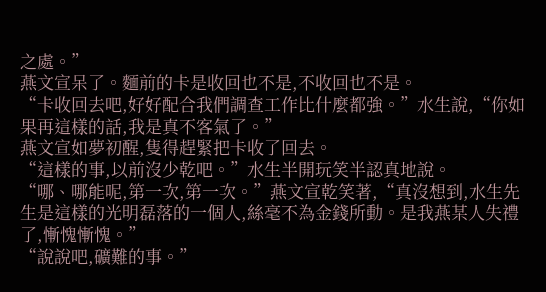之處。”
燕文宣呆了。麵前的卡是收回也不是,不收回也不是。
“卡收回去吧,好好配合我們調查工作比什麼都強。”水生說,“你如果再這樣的話,我是真不客氣了。”
燕文宣如夢初醒,隻得趕緊把卡收了回去。
“這樣的事,以前沒少乾吧。”水生半開玩笑半認真地說。
“哪、哪能呢,第一次,第一次。”燕文宣乾笑著,“真沒想到,水生先生是這樣的光明磊落的一個人,絲毫不為金錢所動。是我燕某人失禮了,慚愧慚愧。”
“說說吧,礦難的事。”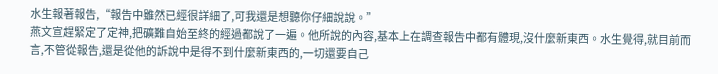水生報著報告,“報告中雖然已經很詳細了,可我還是想聽你仔細說說。”
燕文宣趕緊定了定神,把礦難自始至終的經過都說了一遍。他所說的內容,基本上在調查報告中都有體現,沒什麼新東西。水生覺得,就目前而言,不管從報告,還是從他的訴說中是得不到什麼新東西的,一切還要自己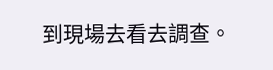到現場去看去調查。